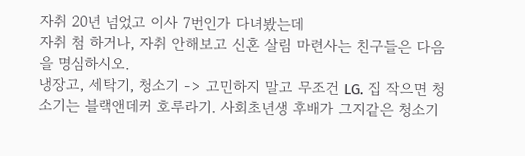자취 20년 넘었고 이사 7번인가 다녀봤는데
자취 첨 하거나, 자취 안해보고 신혼 살림 마련사는 친구들은 다음을 명심하시오.
냉장고, 세탁기, 청소기 -> 고민하지 말고 무조건 LG. 집 작으면 청소기는 블랙앤데커 호루라기. 사회초년생 후배가 그지같은 청소기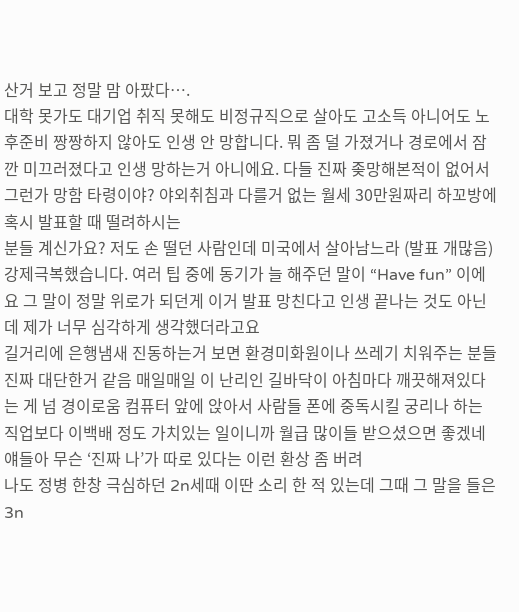산거 보고 정말 맘 아팠다….
대학 못가도 대기업 취직 못해도 비정규직으로 살아도 고소득 아니어도 노후준비 짱짱하지 않아도 인생 안 망합니다. 뭐 좀 덜 가졌거나 경로에서 잠깐 미끄러졌다고 인생 망하는거 아니에요. 다들 진짜 좆망해본적이 없어서 그런가 망함 타령이야? 야외취침과 다를거 없는 월세 30만원짜리 하꼬방에
혹시 발표할 때 떨려하시는
분들 계신가요? 저도 손 떨던 사람인데 미국에서 살아남느라 (발표 개많음) 강제극복했습니다. 여러 팁 중에 동기가 늘 해주던 말이 “Have fun” 이에요 그 말이 정말 위로가 되던게 이거 발표 망친다고 인생 끝나는 것도 아닌데 제가 너무 심각하게 생각했더라고요
길거리에 은행냄새 진동하는거 보면 환경미화원이나 쓰레기 치워주는 분들 진짜 대단한거 같음 매일매일 이 난리인 길바닥이 아침마다 깨끗해져있다는 게 넘 경이로움 컴퓨터 앞에 앉아서 사람들 폰에 중독시킬 궁리나 하는 직업보다 이백배 정도 가치있는 일이니까 월급 많이들 받으셨으면 좋겠네
얘들아 무슨 ‘진짜 나’가 따로 있다는 이런 환상 좀 버려
나도 정병 한창 극심하던 2n세때 이딴 소리 한 적 있는데 그때 그 말을 들은 3n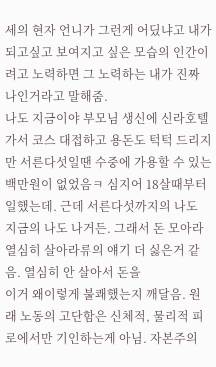세의 현자 언니가 그런게 어딨냐고 내가 되고싶고 보여지고 싶은 모습의 인간이려고 노력하면 그 노력하는 내가 진짜 나인거라고 말해줌.
나도 지금이야 부모님 생신에 신라호텔가서 코스 대접하고 용돈도 턱턱 드리지만 서른다섯일땐 수중에 가용할 수 있는 백만원이 없었음ㅋ 심지어 18살때부터 일했는데. 근데 서른다섯까지의 나도 지금의 나도 나거든. 그래서 돈 모아라 열심히 살아라류의 얘기 더 싫은거 같음. 열심히 안 살아서 돈을
이거 왜이렇게 불쾌했는지 깨달음. 원래 노동의 고단함은 신체적, 물리적 피로에서만 기인하는게 아님. 자본주의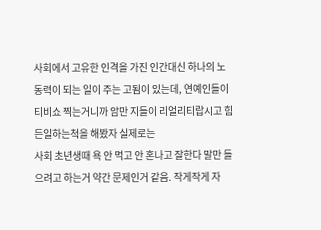사회에서 고유한 인격을 가진 인간대신 하나의 노동력이 되는 일이 주는 고됨이 있는데, 연예인들이 티비쇼 찍는거니까 암만 지들이 리얼리티랍시고 힘든일하는척을 해봤자 실제로는
사회 초년생때 욕 안 먹고 안 혼나고 잘한다 말만 들으려고 하는거 약간 문제인거 같음. 작게작게 자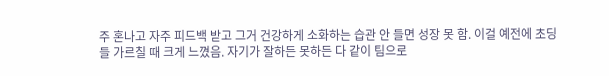주 혼나고 자주 피드백 받고 그거 건강하게 소화하는 습관 안 들면 성장 못 함. 이걸 예전에 초딩들 가르칠 때 크게 느꼈음. 자기가 잘하든 못하든 다 같이 팀으로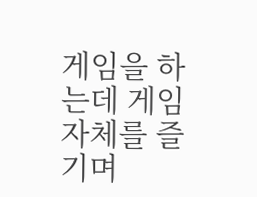게임을 하는데 게임 자체를 즐기며